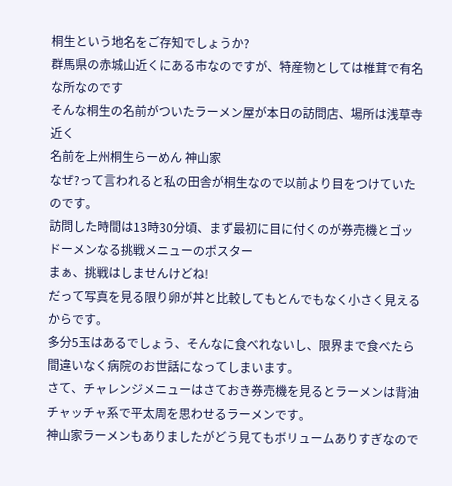桐生という地名をご存知でしょうか?
群馬県の赤城山近くにある市なのですが、特産物としては椎茸で有名な所なのです
そんな桐生の名前がついたラーメン屋が本日の訪問店、場所は浅草寺近く
名前を上州桐生らーめん 神山家
なぜ?って言われると私の田舎が桐生なので以前より目をつけていたのです。
訪問した時間は13時30分頃、まず最初に目に付くのが券売機とゴッドーメンなる挑戦メニューのポスター
まぁ、挑戦はしませんけどね!
だって写真を見る限り卵が丼と比較してもとんでもなく小さく見えるからです。
多分5玉はあるでしょう、そんなに食べれないし、限界まで食べたら間違いなく病院のお世話になってしまいます。
さて、チャレンジメニューはさておき券売機を見るとラーメンは背油チャッチャ系で平太周を思わせるラーメンです。
神山家ラーメンもありましたがどう見てもボリュームありすぎなので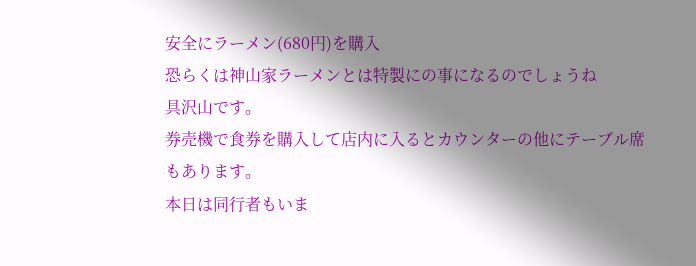安全にラーメン(680円)を購入
恐らくは神山家ラーメンとは特製にの事になるのでしょうね
具沢山です。
券売機で食券を購入して店内に入るとカウンターの他にテーブル席もあります。
本日は同行者もいま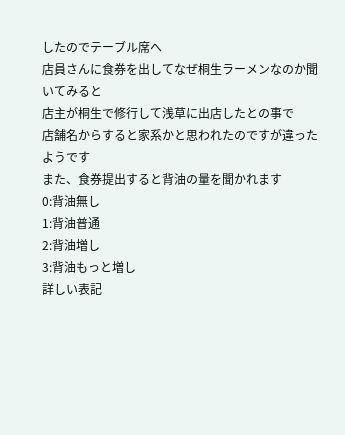したのでテーブル席へ
店員さんに食券を出してなぜ桐生ラーメンなのか聞いてみると
店主が桐生で修行して浅草に出店したとの事で
店舗名からすると家系かと思われたのですが違ったようです
また、食券提出すると背油の量を聞かれます
0:背油無し
1:背油普通
2:背油増し
3:背油もっと増し
詳しい表記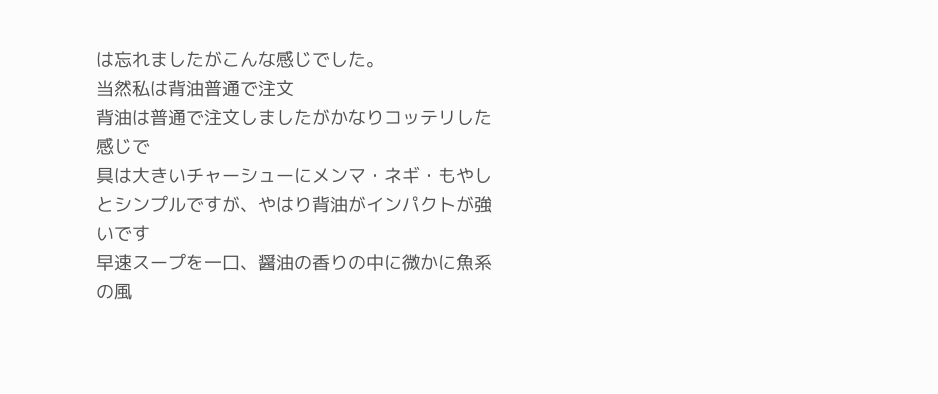は忘れましたがこんな感じでした。
当然私は背油普通で注文
背油は普通で注文しましたがかなりコッテリした感じで
具は大きいチャーシューにメンマ・ネギ・もやし
とシンプルですが、やはり背油がインパクトが強いです
早速スープを一口、醤油の香りの中に微かに魚系の風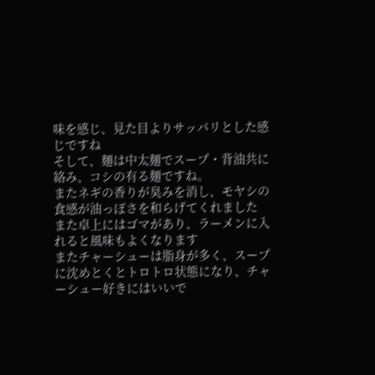味を感じ、見た目よりサッパリとした感じですね
そして、麺は中太麺でスープ・背油共に絡み、コシの有る麺ですね。
またネギの香りが臭みを消し、モヤシの食感が油っぽさを和らげてくれました
また卓上にはゴマがあり、ラーメンに入れると風味もよくなります
またチャーシューは脂身が多く、スープに沈めとくとトロトロ状態になり、チャーシュー好きにはいいで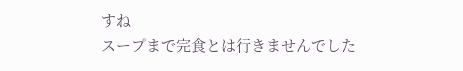すね
スープまで完食とは行きませんでした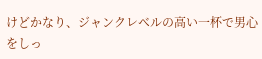けどかなり、ジャンクレベルの高い一杯で男心をしっ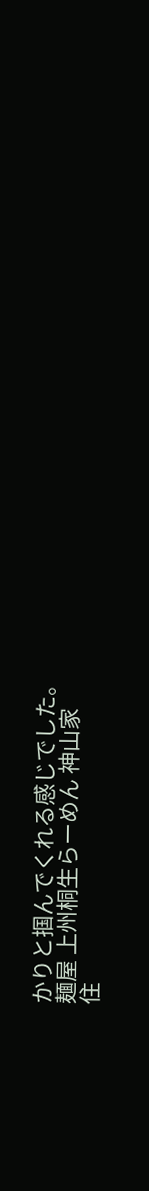かりと掴んでくれる感じでした。
麺屋 上州桐生らーめん 神山家
住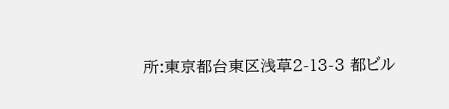所:東京都台東区浅草2-13-3 都ビル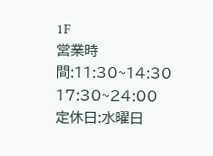1F
営業時間:11:30~14:30 17:30~24:00
定休日:水曜日